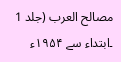مصالح العرب (جلد 1 ۔ابتداء سے ۱۹۵۴ء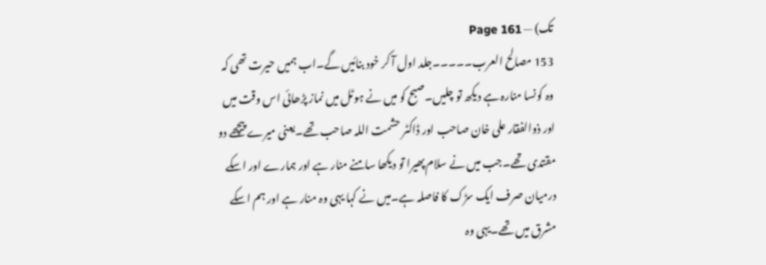تک) — Page 161
153 مصالح العرب۔۔۔۔۔جلد اول آ کر خود بنائیں گے۔اب ہمیں حیرت تھی کہ وہ کونسا منارہ ہے دیکھ تو چلیں۔صبح کو میں نے ہوٹل میں نماز پڑھائی اس وقت میں اور ذوالفقار علی خان صاحب اور ڈاکٹر حشمت اللہ صاحب تھے۔یعنی میرے پیچھے دو مقتدی تھے۔جب میں نے سلام پھیرا تو دیکھا سامنے منار ہے اور ہمارے اور اسکے درمیان صرف ایک سڑک کا فاصلہ ہے۔میں نے کہا یہی وہ منار ہے اور ہم اسکے مشرق میں تھے۔یہی وہ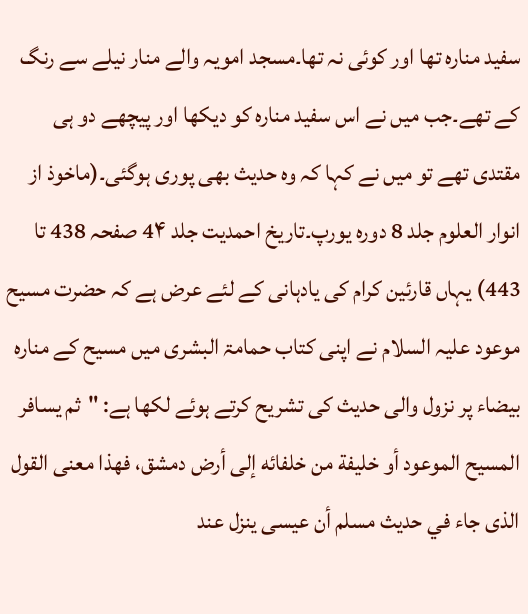سفید منارہ تھا اور کوئی نہ تھا۔مسجد امویہ والے منار نیلے سے رنگ کے تھے۔جب میں نے اس سفید منارہ کو دیکھا اور پیچھے دو ہی مقتدی تھے تو میں نے کہا کہ وہ حدیث بھی پوری ہوگئی۔(ماخوذ از انوار العلوم جلد 8 دورہ یورپ۔تاریخ احمدیت جلد 4۴ صفحہ 438 تا 443) یہاں قارئین کرام کی یادہانی کے لئے عرض ہے کہ حضرت مسیح موعود علیہ السلام نے اپنی کتاب حمامۃ البشری میں مسیح کے منارہ بیضاء پر نزول والی حدیث کی تشریح کرتے ہوئے لکھا ہے: "ثم يسافر المسيح الموعود أو خليفة من خلفائه إلى أرض دمشق، فهذا معنى القول الذى جاء في حديث مسلم أن عيسى ينزل عند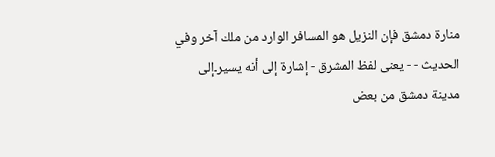منارة دمشق فإن النزيل هو المسافر الوارد من ملك آخر وفي الحديث - - یعنی لفظ المشرق - إشارة إلى أنه يسير۔إلى مدينة دمشق من بعض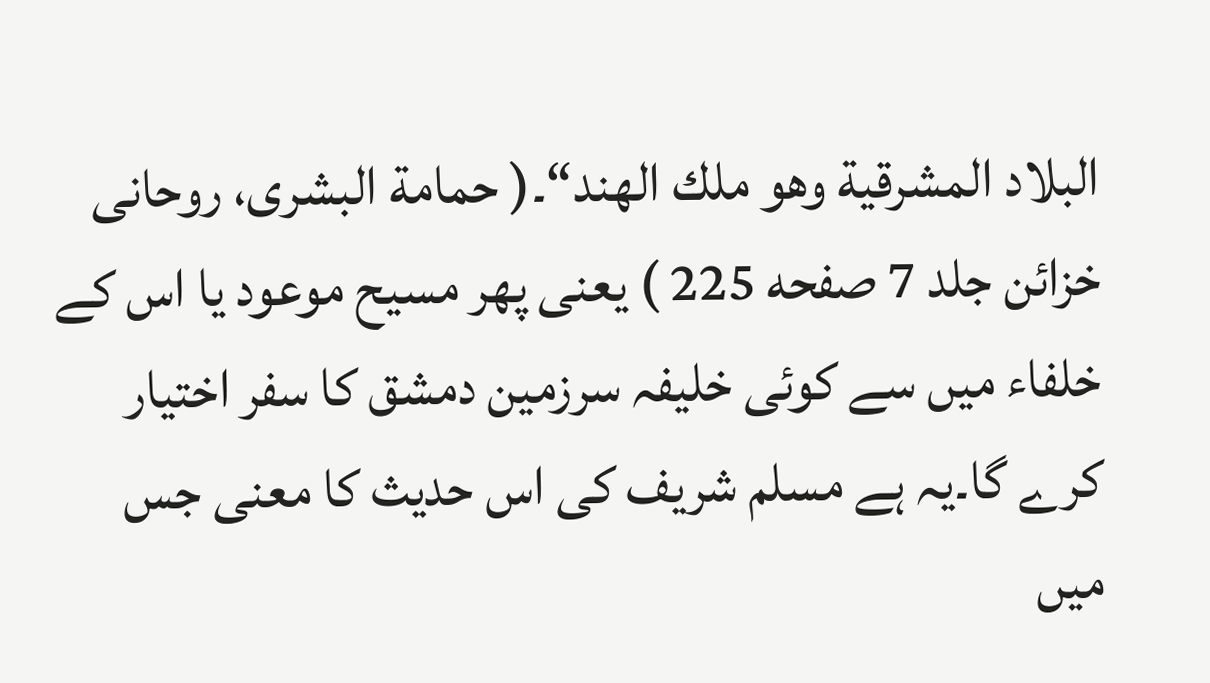البلاد المشرقية وهو ملك الهند“۔( حمامة البشری، روحانی خزائن جلد 7 صفحه 225 ) یعنی پھر مسیح موعود یا اس کے خلفاء میں سے کوئی خلیفہ سرزمین دمشق کا سفر اختیار کرے گا۔یہ ہے مسلم شریف کی اس حدیث کا معنی جس میں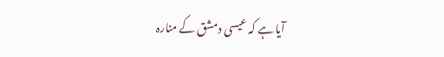آیا ہے کہ عیسی دمشق کے منارہ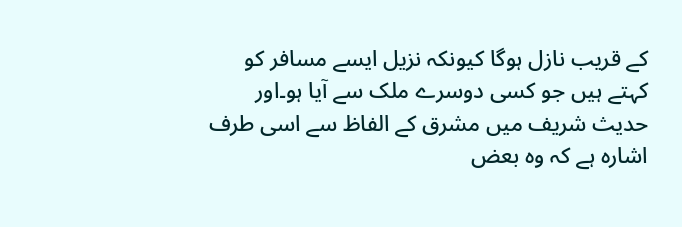کے قریب نازل ہوگا کیونکہ نزیل ایسے مسافر کو کہتے ہیں جو کسی دوسرے ملک سے آیا ہو۔اور حدیث شریف میں مشرق کے الفاظ سے اسی طرف اشارہ ہے کہ وہ بعض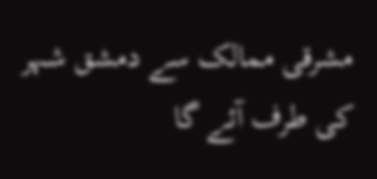مشرقی ممالک سے دمشق شہر کی طرف آئے گا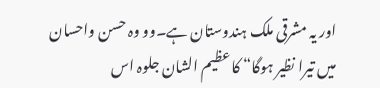اور یہ مشرقی ملک ہندوستان ہے۔وو وہ حسن واحسان میں تیرا نظیر ہوگا“ کا عظیم الشان جلوہ اس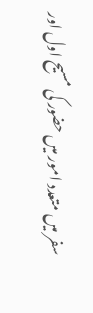سفر میں متعدد امور میں حضور کی مسیح اول اور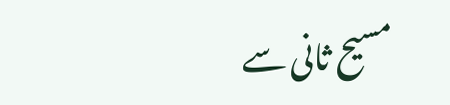مسیح ثانی سے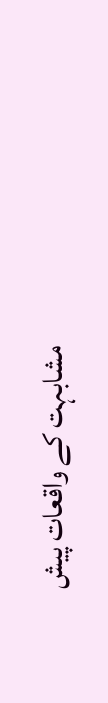مشابہت کے واقعات پیش